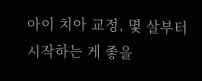아이 치아 교정, 몇 살부터 시작하는 게 좋을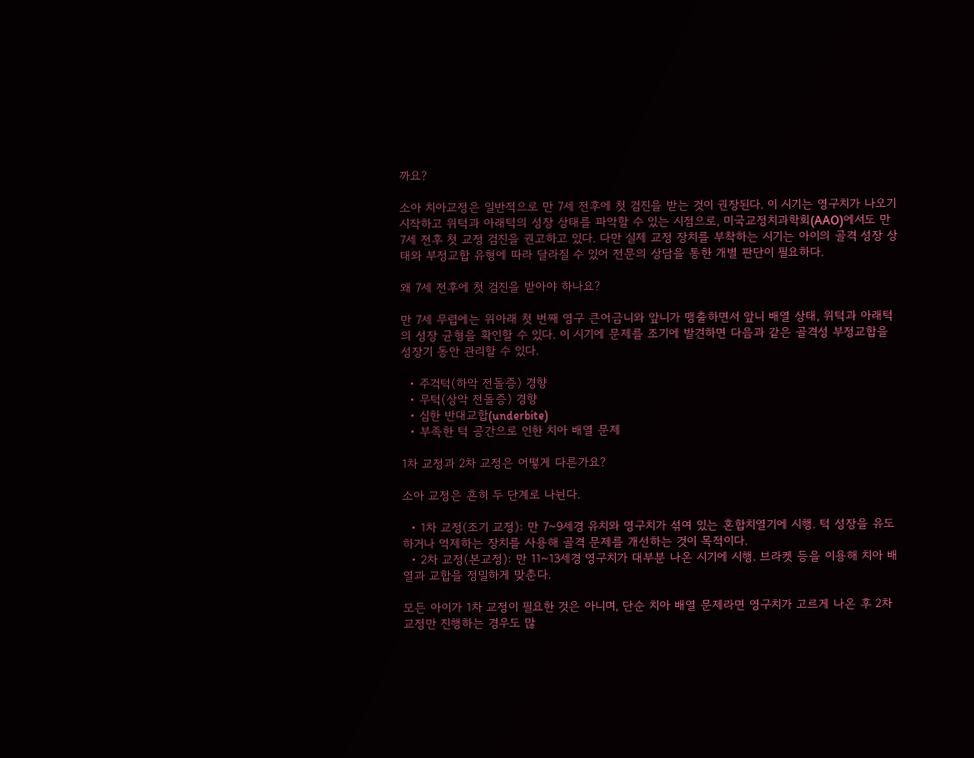까요?

소아 치아교정은 일반적으로 만 7세 전후에 첫 검진을 받는 것이 권장된다. 이 시기는 영구치가 나오기 시작하고 위턱과 아래턱의 성장 상태를 파악할 수 있는 시점으로, 미국교정치과학회(AAO)에서도 만 7세 전후 첫 교정 검진을 권고하고 있다. 다만 실제 교정 장치를 부착하는 시기는 아이의 골격 성장 상태와 부정교합 유형에 따라 달라질 수 있어 전문의 상담을 통한 개별 판단이 필요하다.

왜 7세 전후에 첫 검진을 받아야 하나요?

만 7세 무렵에는 위아래 첫 번째 영구 큰어금니와 앞니가 맹출하면서 앞니 배열 상태, 위턱과 아래턱의 성장 균형을 확인할 수 있다. 이 시기에 문제를 조기에 발견하면 다음과 같은 골격성 부정교합을 성장기 동안 관리할 수 있다.

  • 주걱턱(하악 전돌증) 경향
  • 무턱(상악 전돌증) 경향
  • 심한 반대교합(underbite)
  • 부족한 턱 공간으로 인한 치아 배열 문제

1차 교정과 2차 교정은 어떻게 다른가요?

소아 교정은 흔히 두 단계로 나뉜다.

  • 1차 교정(조기 교정): 만 7~9세경 유치와 영구치가 섞여 있는 혼합치열기에 시행. 턱 성장을 유도하거나 억제하는 장치를 사용해 골격 문제를 개선하는 것이 목적이다.
  • 2차 교정(본교정): 만 11~13세경 영구치가 대부분 나온 시기에 시행. 브라켓 등을 이용해 치아 배열과 교합을 정밀하게 맞춘다.

모든 아이가 1차 교정이 필요한 것은 아니며, 단순 치아 배열 문제라면 영구치가 고르게 나온 후 2차 교정만 진행하는 경우도 많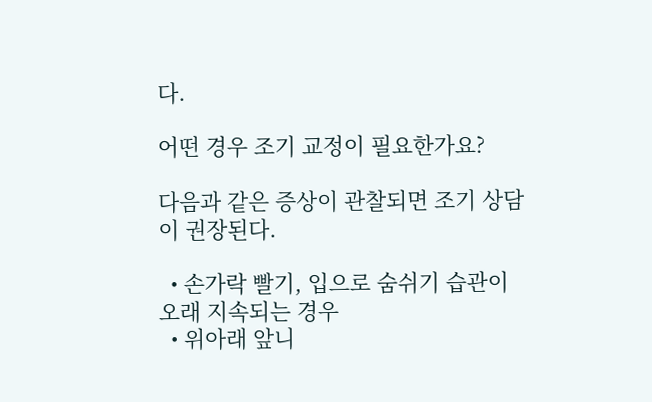다.

어떤 경우 조기 교정이 필요한가요?

다음과 같은 증상이 관찰되면 조기 상담이 권장된다.

  • 손가락 빨기, 입으로 숨쉬기 습관이 오래 지속되는 경우
  • 위아래 앞니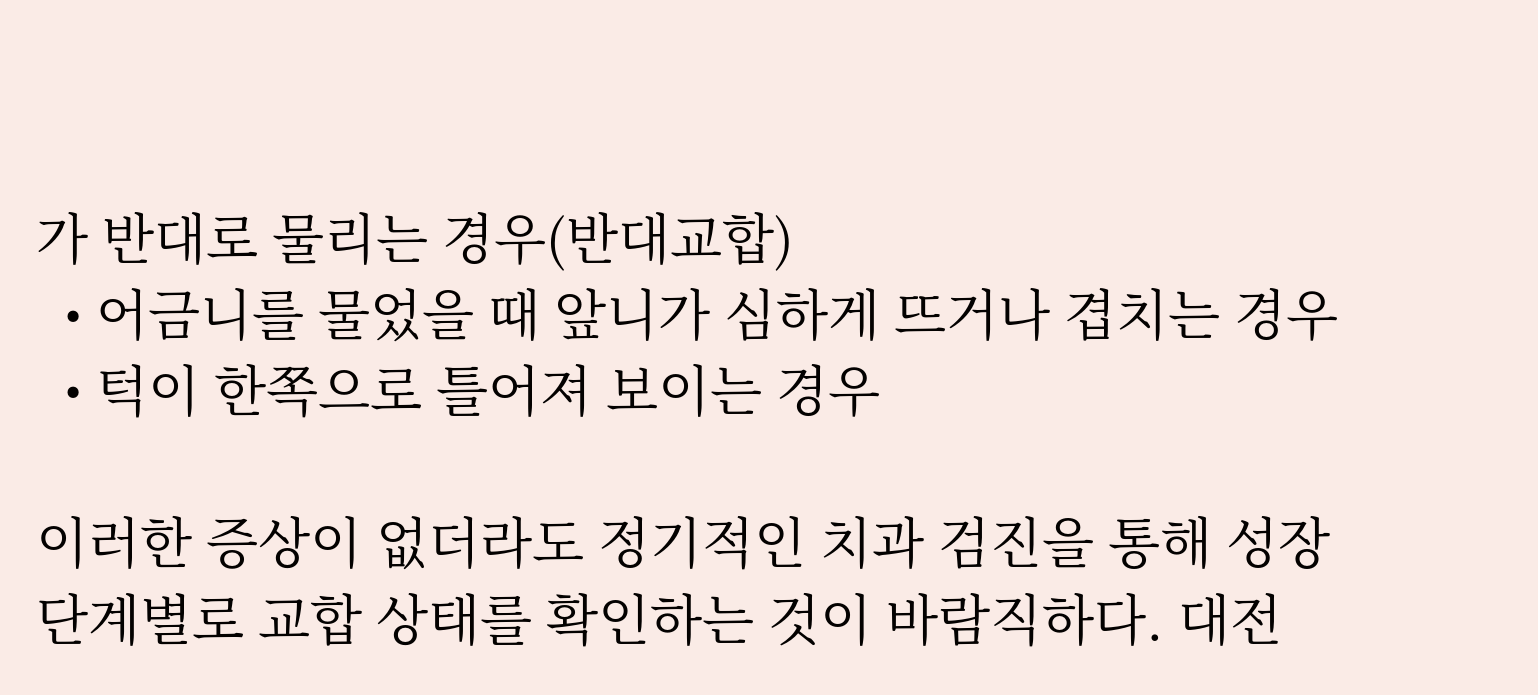가 반대로 물리는 경우(반대교합)
  • 어금니를 물었을 때 앞니가 심하게 뜨거나 겹치는 경우
  • 턱이 한쪽으로 틀어져 보이는 경우

이러한 증상이 없더라도 정기적인 치과 검진을 통해 성장 단계별로 교합 상태를 확인하는 것이 바람직하다. 대전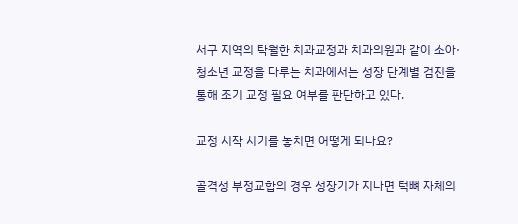서구 지역의 탁월한 치과교정과 치과의원과 같이 소아·청소년 교정을 다루는 치과에서는 성장 단계별 검진을 통해 조기 교정 필요 여부를 판단하고 있다.

교정 시작 시기를 놓치면 어떻게 되나요?

골격성 부정교합의 경우 성장기가 지나면 턱뼈 자체의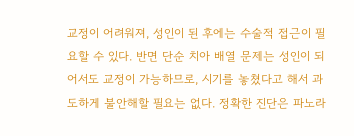교정이 어려워져, 성인이 된 후에는 수술적 접근이 필요할 수 있다. 반면 단순 치아 배열 문제는 성인이 되어서도 교정이 가능하므로, 시기를 놓쳤다고 해서 과도하게 불안해할 필요는 없다. 정확한 진단은 파노라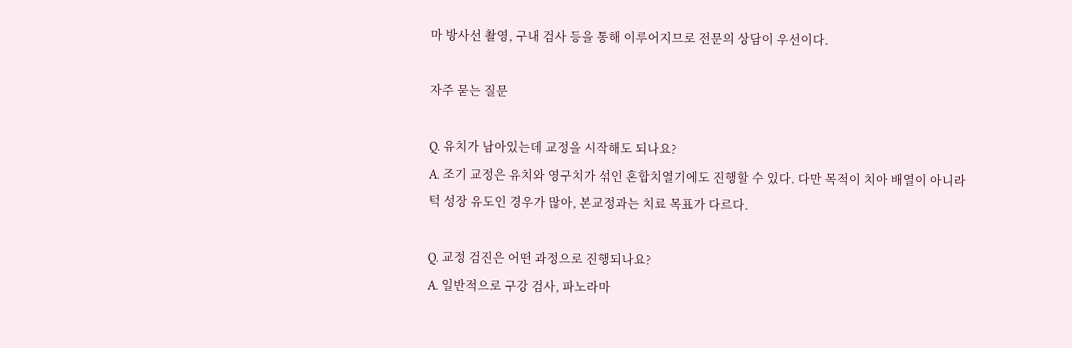마 방사선 촬영, 구내 검사 등을 통해 이루어지므로 전문의 상담이 우선이다.

자주 묻는 질문

Q. 유치가 남아있는데 교정을 시작해도 되나요?
A. 조기 교정은 유치와 영구치가 섞인 혼합치열기에도 진행할 수 있다. 다만 목적이 치아 배열이 아니라 턱 성장 유도인 경우가 많아, 본교정과는 치료 목표가 다르다.

Q. 교정 검진은 어떤 과정으로 진행되나요?
A. 일반적으로 구강 검사, 파노라마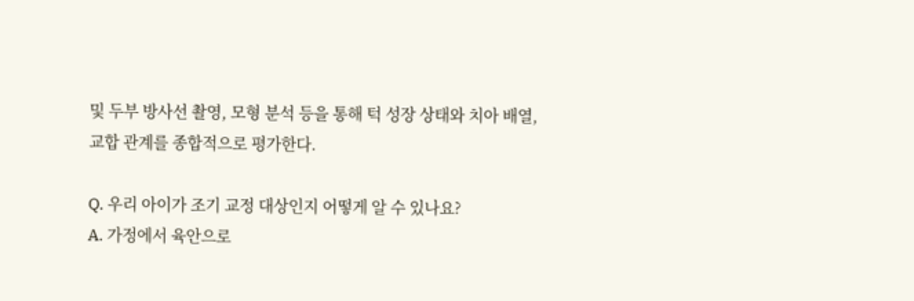및 두부 방사선 촬영, 모형 분석 등을 통해 턱 성장 상태와 치아 배열, 교합 관계를 종합적으로 평가한다.

Q. 우리 아이가 조기 교정 대상인지 어떻게 알 수 있나요?
A. 가정에서 육안으로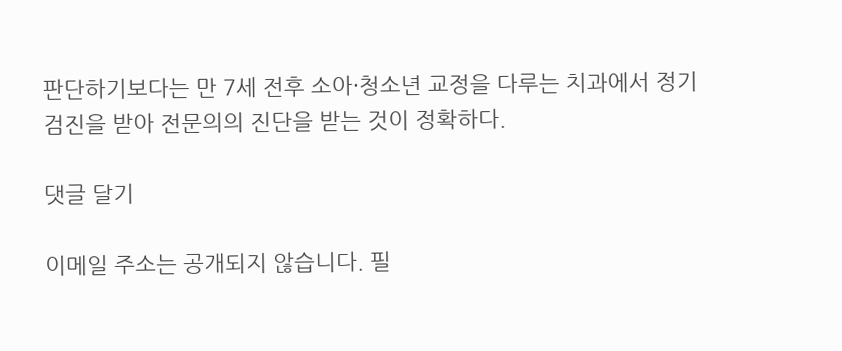판단하기보다는 만 7세 전후 소아·청소년 교정을 다루는 치과에서 정기 검진을 받아 전문의의 진단을 받는 것이 정확하다.

댓글 달기

이메일 주소는 공개되지 않습니다. 필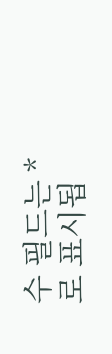수 필드는 *로 표시됩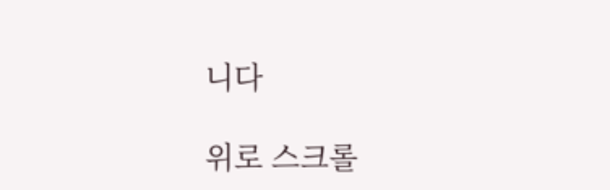니다

위로 스크롤